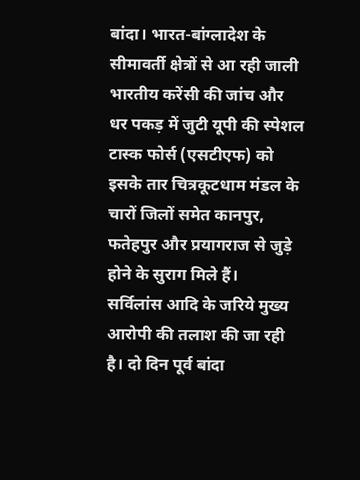बांदा। भारत-बांग्लादेश के सीमावर्ती क्षेत्रों से आ रही जाली भारतीय करेंसी की जांच और धर पकड़ में जुटी यूपी की स्पेशल टास्क फोर्स (एसटीएफ) को इसके तार चित्रकूटधाम मंडल के चारों जिलों समेत कानपुर, फतेहपुर और प्रयागराज से जुड़े होने के सुराग मिले हैं।
सर्विलांस आदि के जरिये मुख्य आरोपी की तलाश की जा रही है। दो दिन पूर्व बांदा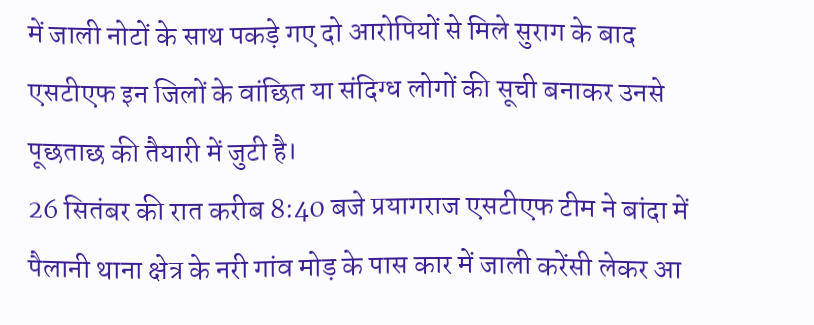में जाली नोटों के साथ पकड़े गए दो आरोपियों से मिले सुराग के बाद एसटीएफ इन जिलों के वांछित या संदिग्ध लोगों की सूची बनाकर उनसे पूछताछ की तैयारी में जुटी है।
26 सितंबर की रात करीब 8:40 बजे प्रयागराज एसटीएफ टीम ने बांदा में पैलानी थाना क्षेत्र के नरी गांव मोड़ के पास कार में जाली करेंसी लेकर आ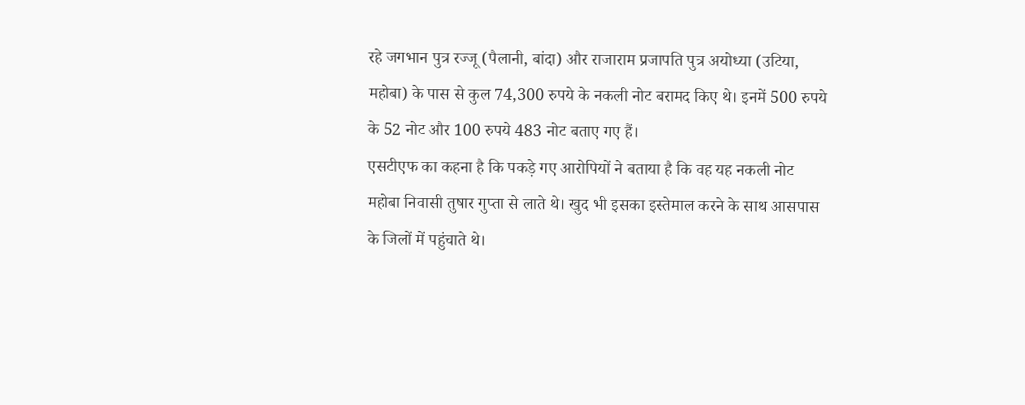रहे जगभान पुत्र रज्जू (पैलानी, बांदा) और राजाराम प्रजापति पुत्र अयोध्या (उटिया, महोबा) के पास से कुल 74,300 रुपये के नकली नोट बरामद किए थे। इनमें 500 रुपये के 52 नोट और 100 रुपये 483 नोट बताए गए हैं।
एसटीएफ का कहना है कि पकड़े गए आरोपियों ने बताया है कि वह यह नकली नोट महोबा निवासी तुषार गुप्ता से लाते थे। खुद भी इसका इस्तेमाल करने के साथ आसपास के जिलों में पहुंचाते थे।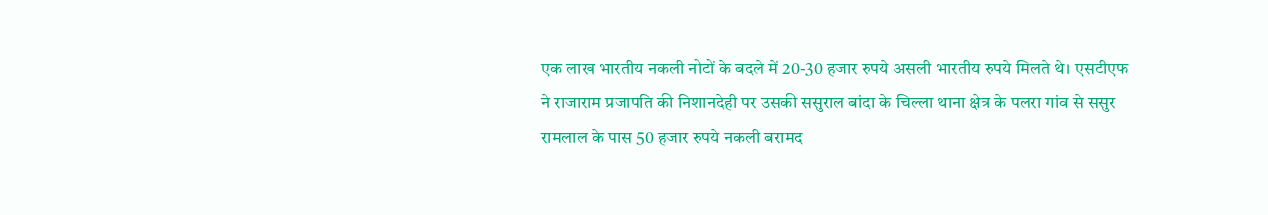एक लाख भारतीय नकली नोटों के बदले में 20-30 हजार रुपये असली भारतीय रुपये मिलते थे। एसटीएफ ने राजाराम प्रजापति की निशानदेही पर उसकी ससुराल बांदा के चिल्ला थाना क्षेत्र के पलरा गांव से ससुर रामलाल के पास 50 हजार रुपये नकली बरामद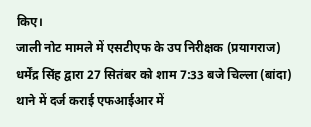किए।
जाली नोट मामले में एसटीएफ के उप निरीक्षक (प्रयागराज) धर्मेंद्र सिंह द्वारा 27 सितंबर को शाम 7:33 बजे चिल्ला (बांदा) थाने में दर्ज कराई एफआईआर में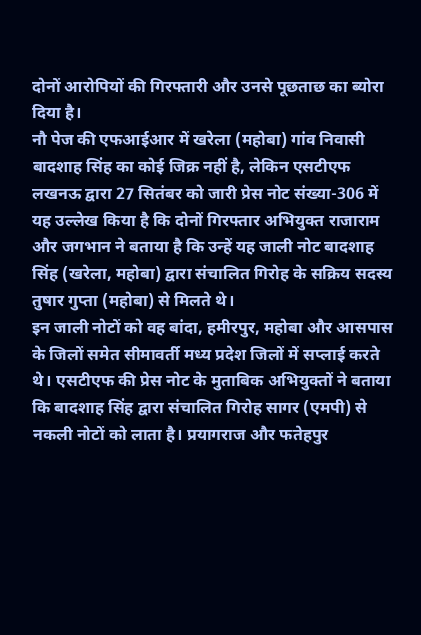दोनों आरोपियों की गिरफ्तारी और उनसे पूछताछ का ब्योरा दिया है।
नौ पेज की एफआईआर में खरेला (महोबा) गांव निवासी बादशाह सिंह का कोई जिक्र नहीं है, लेकिन एसटीएफ लखनऊ द्वारा 27 सितंबर को जारी प्रेस नोट संख्या-306 में यह उल्लेख किया है कि दोनों गिरफ्तार अभियुक्त राजाराम और जगभान ने बताया है कि उन्हें यह जाली नोट बादशाह सिंह (खरेला, महोबा) द्वारा संचालित गिरोह के सक्रिय सदस्य तुषार गुप्ता (महोबा) से मिलते थे।
इन जाली नोटों को वह बांदा, हमीरपुर, महोबा और आसपास के जिलों समेत सीमावर्ती मध्य प्रदेश जिलों में सप्लाई करते थे। एसटीएफ की प्रेस नोट के मुताबिक अभियुक्तों ने बताया कि बादशाह सिंह द्वारा संचालित गिरोह सागर (एमपी) से नकली नोटों को लाता है। प्रयागराज और फतेहपुर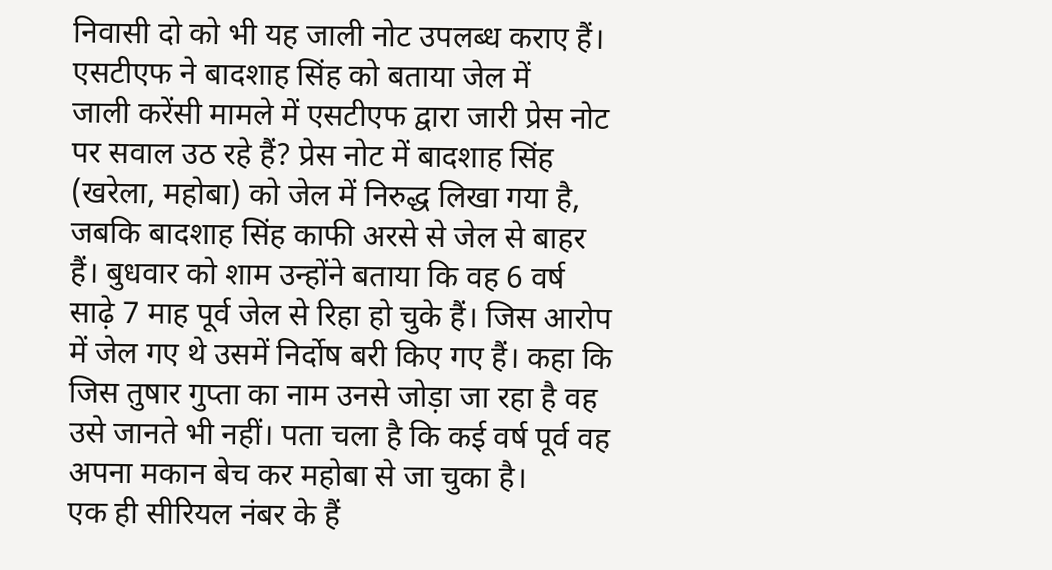निवासी दो को भी यह जाली नोट उपलब्ध कराए हैं।
एसटीएफ ने बादशाह सिंह को बताया जेल में
जाली करेंसी मामले में एसटीएफ द्वारा जारी प्रेस नोट पर सवाल उठ रहे हैं? प्रेस नोट में बादशाह सिंह (खरेला, महोबा) को जेल में निरुद्ध लिखा गया है, जबकि बादशाह सिंह काफी अरसे से जेल से बाहर हैं। बुधवार को शाम उन्होंने बताया कि वह 6 वर्ष साढ़े 7 माह पूर्व जेल से रिहा हो चुके हैं। जिस आरोप में जेल गए थे उसमें निर्दोष बरी किए गए हैं। कहा कि जिस तुषार गुप्ता का नाम उनसे जोड़ा जा रहा है वह उसे जानते भी नहीं। पता चला है कि कई वर्ष पूर्व वह अपना मकान बेच कर महोबा से जा चुका है।
एक ही सीरियल नंबर के हैं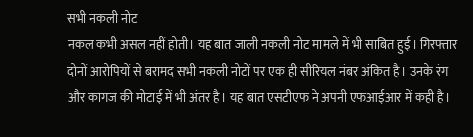सभी नकली नोट
नकल कभी असल नहीं होती। यह बात जाली नकली नोट मामले में भी साबित हुई। गिरफ्तार दोनों आरोपियों से बरामद सभी नकली नोटों पर एक ही सीरियल नंबर अंकित है। उनके रंग और कागज की मोटाई में भी अंतर है। यह बात एसटीएफ ने अपनी एफआईआर में कही है।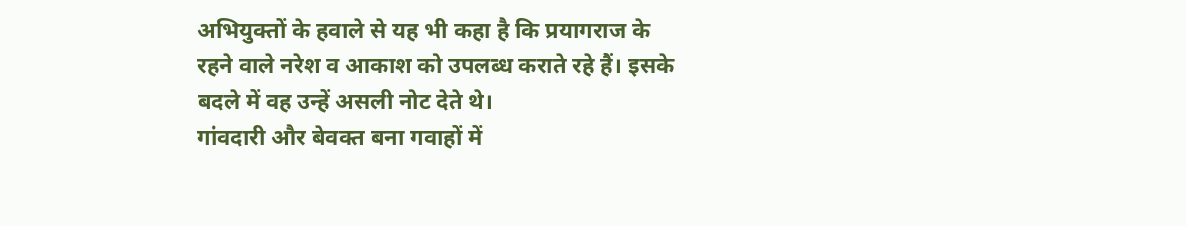अभियुक्तों के हवाले से यह भी कहा है कि प्रयागराज के रहने वाले नरेश व आकाश को उपलब्ध कराते रहे हैं। इसके बदले में वह उन्हें असली नोट देते थे।
गांवदारी और बेवक्त बना गवाहों में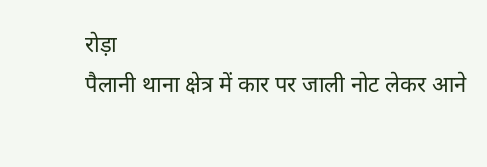रोड़ा
पैलानी थाना क्षेत्र में कार पर जाली नोट लेकर आने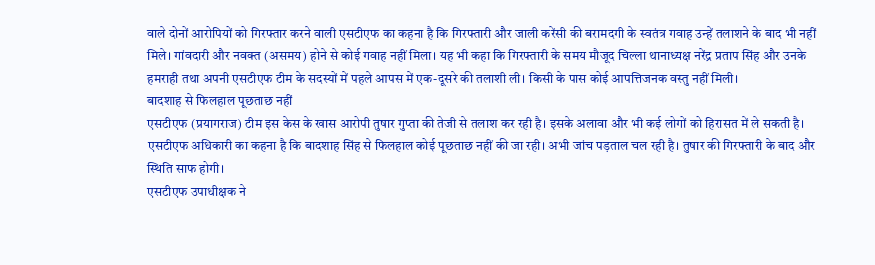वाले दोनों आरोपियों को गिरफ्तार करने वाली एसटीएफ का कहना है कि गिरफ्तारी और जाली करेंसी की बरामदगी के स्वतंत्र गवाह उन्हें तलाशने के बाद भी नहीं मिले। गांवदारी और नवक्त (असमय) होने से कोई गवाह नहीं मिला। यह भी कहा कि गिरफ्तारी के समय मौजूद चिल्ला थानाध्यक्ष नरेंद्र प्रताप सिंह और उनके हमराही तथा अपनी एसटीएफ टीम के सदस्यों में पहले आपस में एक-दूसरे की तलाशी ली। किसी के पास कोई आपत्तिजनक वस्तु नहीं मिली।
बादशाह से फिलहाल पूछताछ नहीं
एसटीएफ (प्रयागराज) टीम इस केस के खास आरोपी तुषार गुप्ता की तेजी से तलाश कर रही है। इसके अलावा और भी कई लोगों को हिरासत में ले सकती है। एसटीएफ अधिकारी का कहना है कि बादशाह सिंह से फिलहाल कोई पूछताछ नहीं की जा रही। अभी जांच पड़ताल चल रही है। तुषार की गिरफ्तारी के बाद और स्थिति साफ होगी।
एसटीएफ उपाधीक्षक ने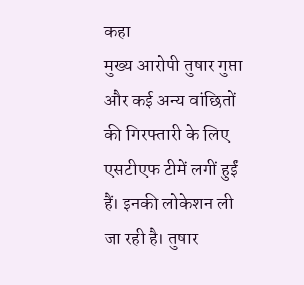कहा
मुख्य आरोपी तुषार गुप्ता और कई अन्य वांछितों की गिरफ्तारी के लिए एसटीएफ टीमें लगीं हुईं हैं। इनकी लोकेशन ली जा रही है। तुषार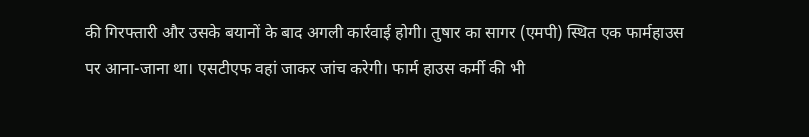की गिरफ्तारी और उसके बयानों के बाद अगली कार्रवाई होगी। तुषार का सागर (एमपी) स्थित एक फार्महाउस पर आना-जाना था। एसटीएफ वहां जाकर जांच करेगी। फार्म हाउस कर्मी की भी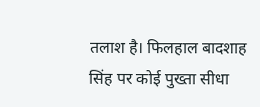तलाश है। फिलहाल बादशाह सिंह पर कोई पुख्ता सीधा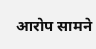आरोप सामने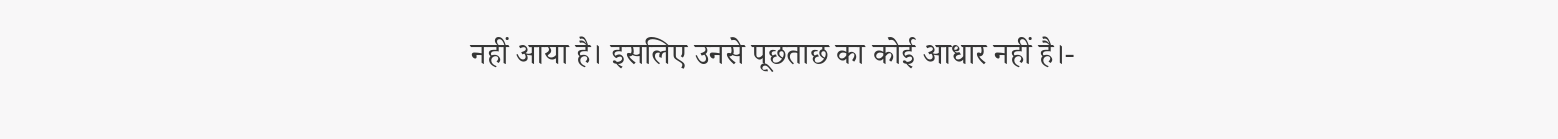नहीं आया है। इसलिए उनसे पूछताछ का कोई आधार नहीं है।-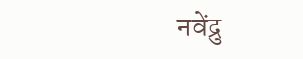नवेंद्रु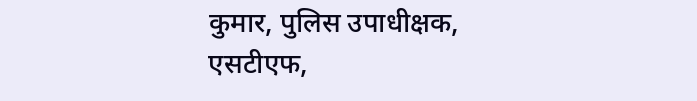कुमार, पुलिस उपाधीक्षक, एसटीएफ,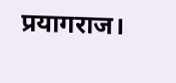प्रयागराज।